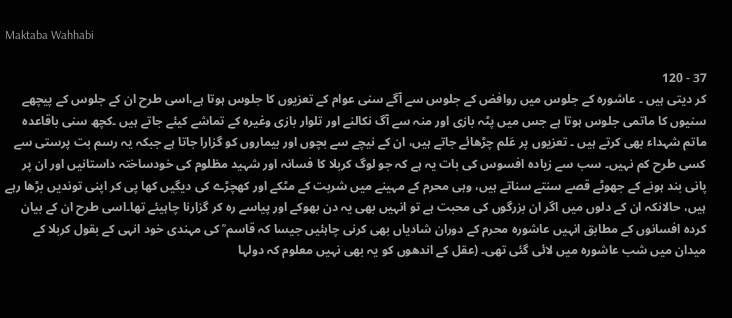Maktaba Wahhabi

37 - 120
کر دیتی ہیں ۔ عاشورہ کے جلوس میں روافض کے جلوس سے آگے سنی عوام کے تعزیوں کا جلوس ہوتا ہے،اسی طرح ان کے جلوس کے پیچھے سنیوں کا ماتمی جلوس ہوتا ہے جس میں پٹہ بازی اور منہ سے آگ نکالنے اور تلوار بازی وغیرہ کے تماشے کیئے جاتے ہیں ۔کچھ سنی باقاعدہ ماتم شہداء بھی کرتے ہیں ۔ تعزیوں پر عَلم چڑھائے جاتے ہیں، ان کے نیچے سے بچوں اور بیماروں کو گزارا جاتا ہے جبکہ یہ رسم بت پرستی سے کسی طرح کم نہیں۔ سب سے زیادہ افسوس کی بات یہ ہے کہ جو لوگ کربلا کا فسانہ اور شہید مظلوم کی خودساختہ داستانیں اور ان پر پانی بند ہونے کے جھوٹے قصے سنتے سناتے ہیں، وہی محرم کے مہینے میں شربت کے مٹکے اور کھچڑے کی دیگیں کھا پی کر اپنی توندیں بڑھا رہے ہیں، حالانکہ ان کے دلوں میں اگر ان بزرگوں کی محبت ہے تو انہیں بھی یہ دن بھوکے اور پیاسے رہ کر گزارنا چاہیئے تھا۔اسی طرح ان کے بیان کردہ افسانوں کے مطابق انہیں عاشورہ محرم کے دوران شادیاں بھی کرنی چاہئیں جیسا کہ قاسم ؒ کی مہندی خود انہی کے بقول کربلا کے میدان میں شب عاشورہ میں لائی گئی تھی۔ (عقل کے اندھوں کو یہ بھی نہیں معلوم کہ دولہا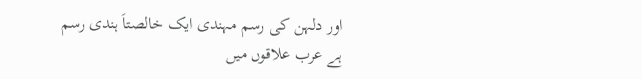اور دلہن کی رسم مہندی ایک خالصتاَ ہندی رسم ہے عرب علاقوں میں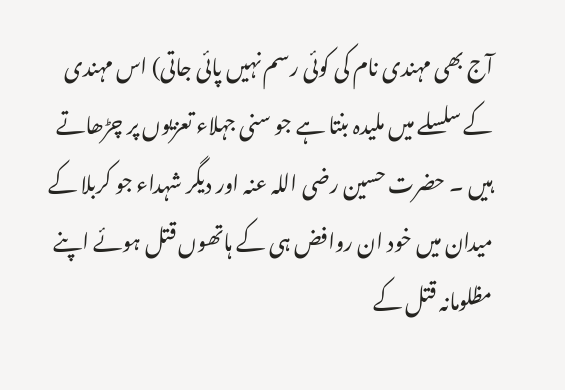آج بھی مہندی نام کی کوئی رسم نہیں پائی جاتی) اس مہندی کے سلسلے میں ملیدہ بنتا ہے جو سنی جہلاء تعزیوں پر چڑھاتے ہیں ۔ حضرت حسین رضی اللہ عنہ اور دیگر شہداء جو کربلا کے میدان میں خود ان روافض ہی کے ہاتھوں قتل ہوئے اپنے مظلومانہ قتل کے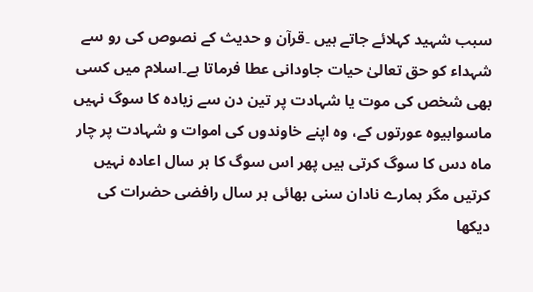سبب شہید کہلائے جاتے ہیں ۔قرآن و حدیث کے نصوص کی رو سے شہداء کو حق تعالیٰ حیات جاودانی عطا فرماتا ہے۔اسلام میں کسی بھی شخص کی موت یا شہادت پر تین دن سے زیادہ کا سوگ نہیں ماسوابیوہ عورتوں کے، وہ اپنے خاوندوں کی اموات و شہادت پر چار ماہ دس کا سوگ کرتی ہیں پھر اس سوگ کا ہر سال اعادہ نہیں کرتیں مگر ہمارے نادان سنی بھائی ہر سال رافضی حضرات کی دیکھا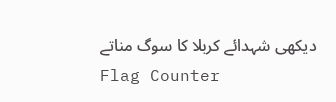دیکھی شہدائے کربلا کا سوگ مناتے
Flag Counter